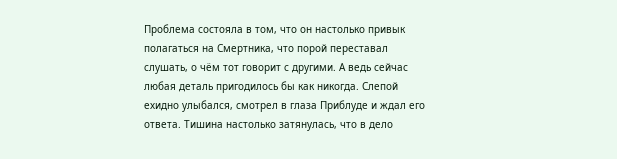Проблема состояла в том, что он настолько привык полагаться на Смертника, что порой переставал слушать, о чём тот говорит с другими. А ведь сейчас любая деталь пригодилось бы как никогда. Слепой ехидно улыбался, смотрел в глаза Приблуде и ждал его ответа. Тишина настолько затянулась, что в дело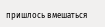пришлось вмешаться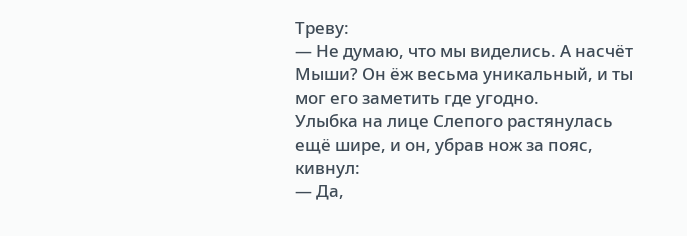Треву:
— Не думаю, что мы виделись. А насчёт Мыши? Он ёж весьма уникальный, и ты мог его заметить где угодно.
Улыбка на лице Слепого растянулась ещё шире, и он, убрав нож за пояс, кивнул:
— Да,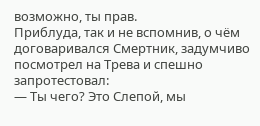возможно, ты прав.
Приблуда, так и не вспомнив, о чём договаривался Смертник, задумчиво посмотрел на Трева и спешно запротестовал:
— Ты чего? Это Слепой, мы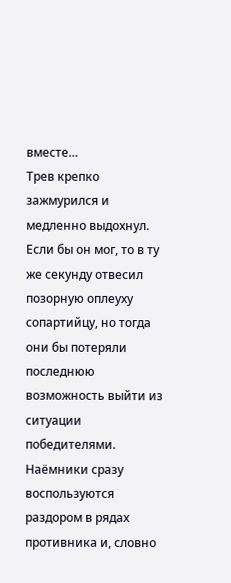вместе…
Трев крепко зажмурился и медленно выдохнул. Если бы он мог, то в ту же секунду отвесил позорную оплеуху сопартийцу, но тогда они бы потеряли последнюю возможность выйти из ситуации победителями. Наёмники сразу воспользуются раздором в рядах противника и, словно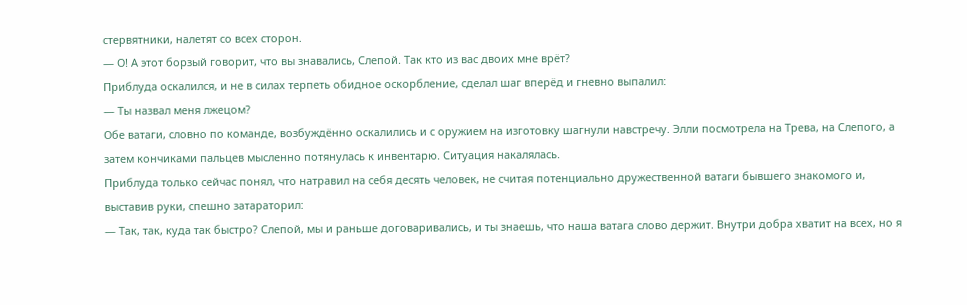стервятники, налетят со всех сторон.
— О! А этот борзый говорит, что вы знавались, Слепой. Так кто из вас двоих мне врёт?
Приблуда оскалился, и не в силах терпеть обидное оскорбление, сделал шаг вперёд и гневно выпалил:
— Ты назвал меня лжецом?
Обе ватаги, словно по команде, возбуждённо оскалились и с оружием на изготовку шагнули навстречу. Элли посмотрела на Трева, на Слепого, а затем кончиками пальцев мысленно потянулась к инвентарю. Ситуация накалялась.
Приблуда только сейчас понял, что натравил на себя десять человек, не считая потенциально дружественной ватаги бывшего знакомого и, выставив руки, спешно затараторил:
— Так, так, куда так быстро? Слепой, мы и раньше договаривались, и ты знаешь, что наша ватага слово держит. Внутри добра хватит на всех, но я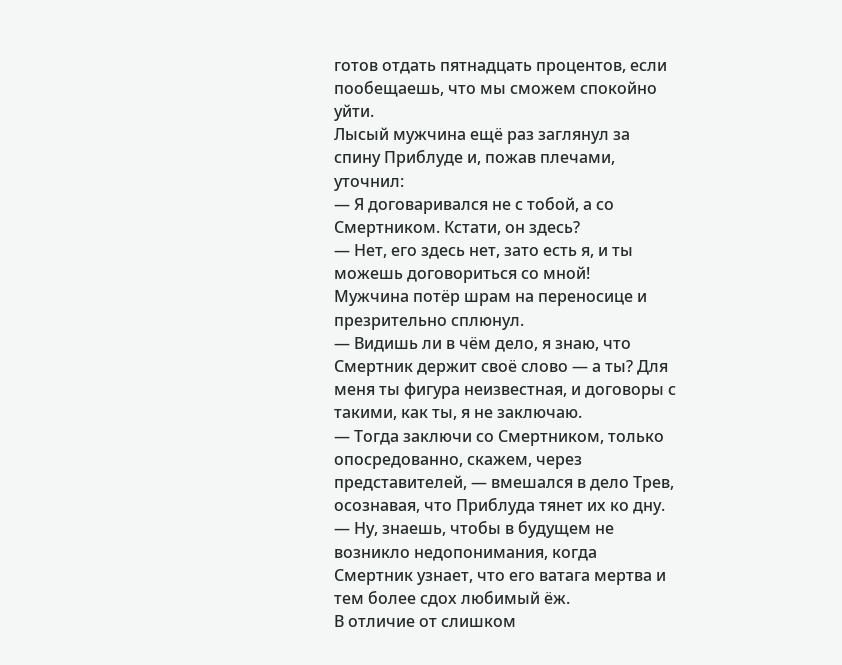готов отдать пятнадцать процентов, если пообещаешь, что мы сможем спокойно уйти.
Лысый мужчина ещё раз заглянул за спину Приблуде и, пожав плечами, уточнил:
— Я договаривался не с тобой, а со Смертником. Кстати, он здесь?
— Нет, его здесь нет, зато есть я, и ты можешь договориться со мной!
Мужчина потёр шрам на переносице и презрительно сплюнул.
— Видишь ли в чём дело, я знаю, что Смертник держит своё слово — а ты? Для меня ты фигура неизвестная, и договоры с такими, как ты, я не заключаю.
— Тогда заключи со Смертником, только опосредованно, скажем, через представителей, — вмешался в дело Трев, осознавая, что Приблуда тянет их ко дну. — Ну, знаешь, чтобы в будущем не возникло недопонимания, когда Смертник узнает, что его ватага мертва и тем более сдох любимый ёж.
В отличие от слишком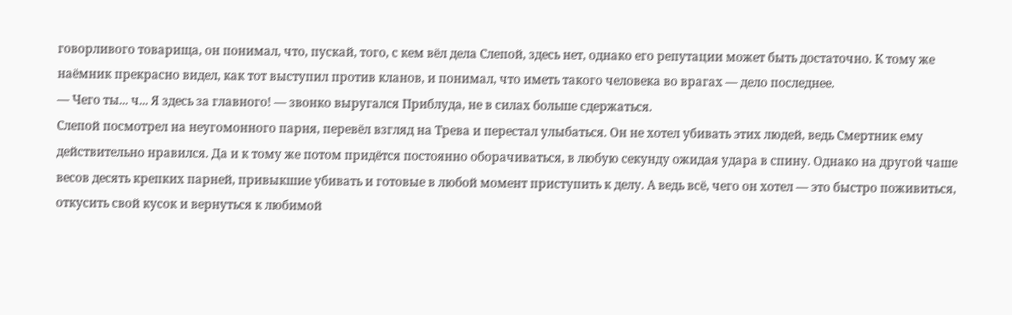говорливого товарища, он понимал, что, пускай, того, с кем вёл дела Слепой, здесь нет, однако его репутации может быть достаточно. К тому же наёмник прекрасно видел, как тот выступил против кланов, и понимал, что иметь такого человека во врагах — дело последнее.
— Чего ты... ч... Я здесь за главного! — звонко выругался Приблуда, не в силах больше сдержаться.
Слепой посмотрел на неугомонного парня, перевёл взгляд на Трева и перестал улыбаться. Он не хотел убивать этих людей, ведь Смертник ему действительно нравился. Да и к тому же потом придётся постоянно оборачиваться, в любую секунду ожидая удара в спину. Однако на другой чаше весов десять крепких парней, привыкшие убивать и готовые в любой момент приступить к делу. А ведь всё, чего он хотел — это быстро поживиться, откусить свой кусок и вернуться к любимой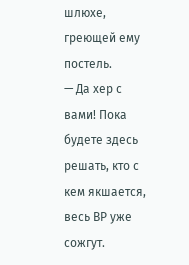шлюхе, греющей ему постель.
— Да хер с вами! Пока будете здесь решать, кто с кем якшается, весь ВР уже сожгут.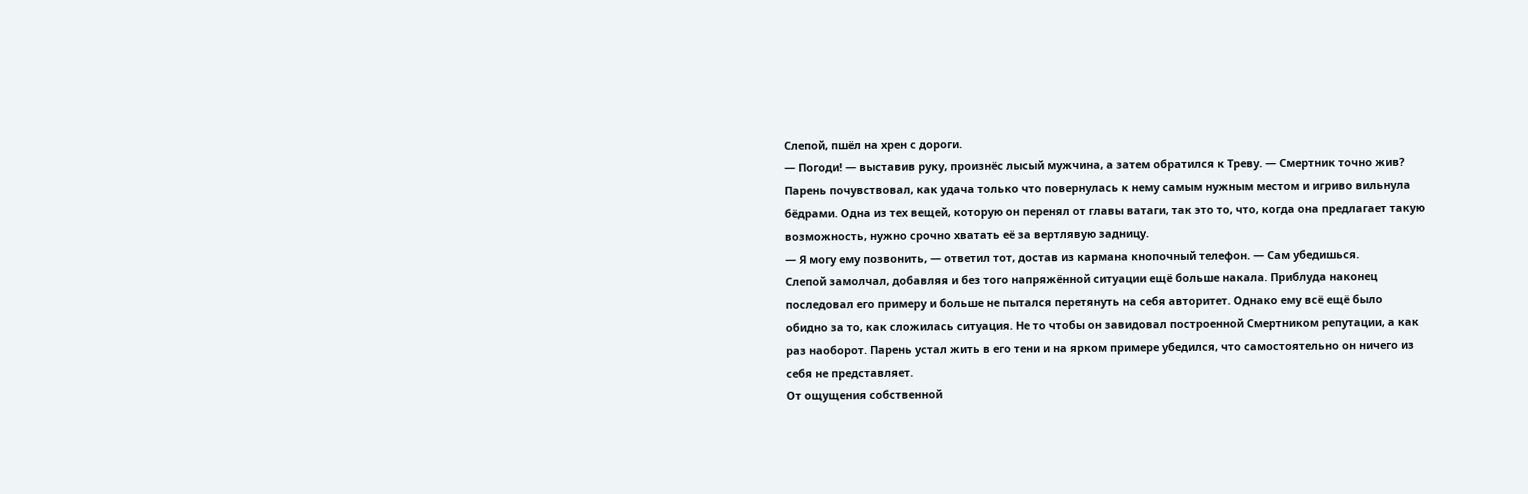Слепой, пшёл на хрен с дороги.
— Погоди! — выставив руку, произнёс лысый мужчина, а затем обратился к Треву. — Смертник точно жив?
Парень почувствовал, как удача только что повернулась к нему самым нужным местом и игриво вильнула бёдрами. Одна из тех вещей, которую он перенял от главы ватаги, так это то, что, когда она предлагает такую возможность, нужно срочно хватать её за вертлявую задницу.
— Я могу ему позвонить, — ответил тот, достав из кармана кнопочный телефон. — Сам убедишься.
Слепой замолчал, добавляя и без того напряжённой ситуации ещё больше накала. Приблуда наконец последовал его примеру и больше не пытался перетянуть на себя авторитет. Однако ему всё ещё было обидно за то, как сложилась ситуация. Не то чтобы он завидовал построенной Смертником репутации, а как раз наоборот. Парень устал жить в его тени и на ярком примере убедился, что самостоятельно он ничего из себя не представляет.
От ощущения собственной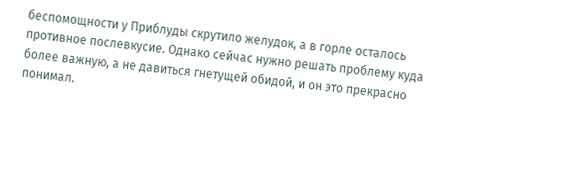беспомощности у Приблуды скрутило желудок, а в горле осталось противное послевкусие. Однако сейчас нужно решать проблему куда более важную, а не давиться гнетущей обидой, и он это прекрасно понимал.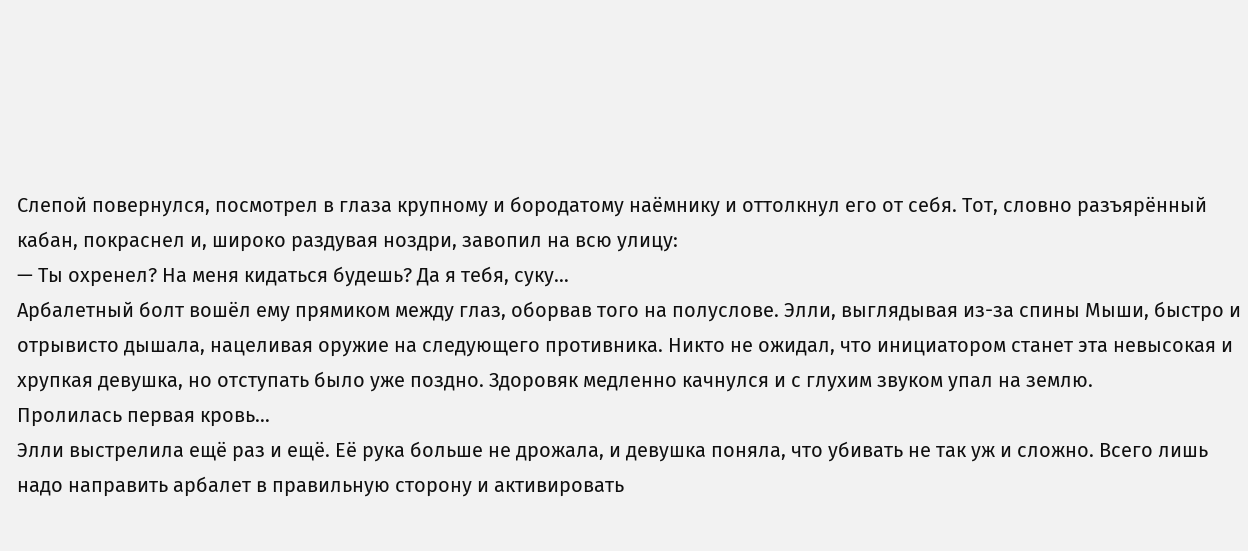Слепой повернулся, посмотрел в глаза крупному и бородатому наёмнику и оттолкнул его от себя. Тот, словно разъярённый кабан, покраснел и, широко раздувая ноздри, завопил на всю улицу:
— Ты охренел? На меня кидаться будешь? Да я тебя, суку…
Арбалетный болт вошёл ему прямиком между глаз, оборвав того на полуслове. Элли, выглядывая из-за спины Мыши, быстро и отрывисто дышала, нацеливая оружие на следующего противника. Никто не ожидал, что инициатором станет эта невысокая и хрупкая девушка, но отступать было уже поздно. Здоровяк медленно качнулся и с глухим звуком упал на землю.
Пролилась первая кровь…
Элли выстрелила ещё раз и ещё. Её рука больше не дрожала, и девушка поняла, что убивать не так уж и сложно. Всего лишь надо направить арбалет в правильную сторону и активировать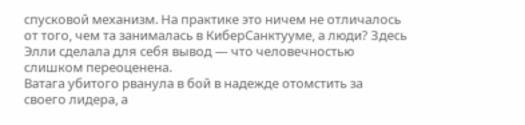спусковой механизм. На практике это ничем не отличалось от того, чем та занималась в КиберСанктууме, а люди? Здесь Элли сделала для себя вывод — что человечностью слишком переоценена.
Ватага убитого рванула в бой в надежде отомстить за своего лидера, а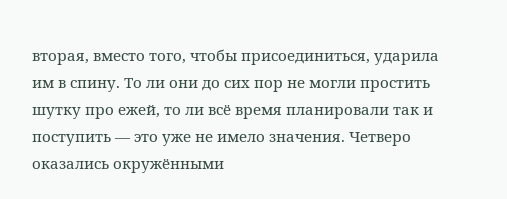вторая, вместо того, чтобы присоединиться, ударила им в спину. То ли они до сих пор не могли простить шутку про ежей, то ли всё время планировали так и поступить — это уже не имело значения. Четверо оказались окружёнными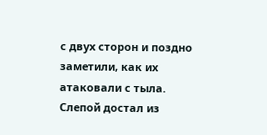с двух сторон и поздно заметили, как их атаковали с тыла.
Слепой достал из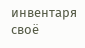инвентаря своё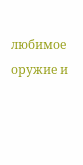любимое оружие и